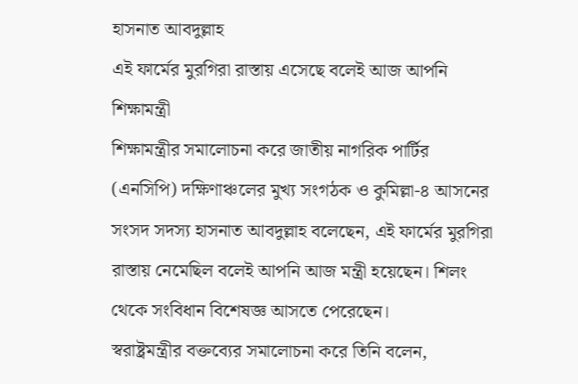হাসনাত আবদুল্লাহ
এই ফার্মের মুরগিরা রাস্তায় এসেছে বলেই আজ আপনি শিক্ষামন্ত্রী
শিক্ষামন্ত্রীর সমালোচনা করে জাতীয় নাগরিক পার্টির (এনসিপি) দক্ষিণাঞ্চলের মুখ্য সংগঠক ও কুমিল্লা-৪ আসনের সংসদ সদস্য হাসনাত আবদুল্লাহ বলেছেন, এই ফার্মের মুরগিরা রাস্তায় নেমেছিল বলেই আপনি আজ মন্ত্রী হয়েছেন। শিলং থেকে সংবিধান বিশেষজ্ঞ আসতে পেরেছেন।
স্বরাষ্ট্রমন্ত্রীর বক্তব্যের সমালোচনা করে তিনি বলেন,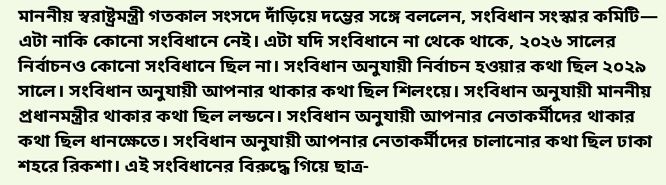মাননীয় স্বরাষ্ট্রমন্ত্রী গতকাল সংসদে দাঁড়িয়ে দম্ভের সঙ্গে বললেন, সংবিধান সংস্কার কমিটি— এটা নাকি কোনো সংবিধানে নেই। এটা যদি সংবিধানে না থেকে থাকে, ২০২৬ সালের নির্বাচনও কোনো সংবিধানে ছিল না। সংবিধান অনুযায়ী নির্বাচন হওয়ার কথা ছিল ২০২৯ সালে। সংবিধান অনুযায়ী আপনার থাকার কথা ছিল শিলংয়ে। সংবিধান অনুযায়ী মাননীয় প্রধানমন্ত্রীর থাকার কথা ছিল লন্ডনে। সংবিধান অনুযায়ী আপনার নেতাকর্মীদের থাকার কথা ছিল ধানক্ষেতে। সংবিধান অনুযায়ী আপনার নেতাকর্মীদের চালানোর কথা ছিল ঢাকা শহরে রিকশা। এই সংবিধানের বিরুদ্ধে গিয়ে ছাত্র-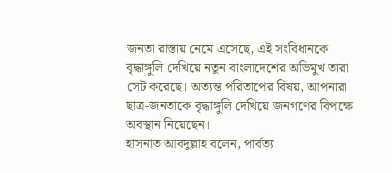জনতা রাস্তায় নেমে এসেছে, এই সংবিধানকে বৃদ্ধাঙ্গুলি দেখিয়ে নতুন বাংলাদেশের অভিমুখ তারা সেট করেছে। অত্যন্ত পরিতাপের বিষয়, আপনারা ছাত্র-জনতাকে বৃদ্ধাঙ্গুলি দেখিয়ে জনগণের বিপক্ষে অবস্থান নিয়েছেন।
হাসনাত আবদুল্লাহ বলেন, পার্বত্য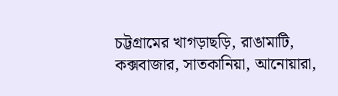চট্টগ্রামের খাগড়াছড়ি, রাঙামাটি, কক্সবাজার, সাতকানিয়া, আনোয়ারা,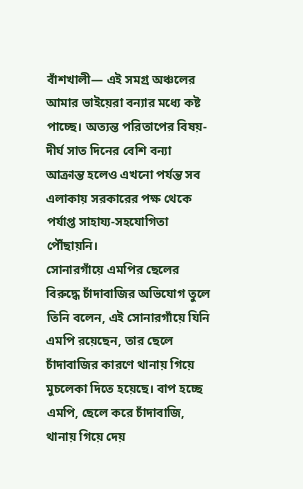বাঁশখালী— এই সমগ্র অঞ্চলের আমার ভাইয়েরা বন্যার মধ্যে কষ্ট পাচ্ছে। অত্যন্ত পরিতাপের বিষয়- দীর্ঘ সাত দিনের বেশি বন্যা আক্রান্ত হলেও এখনো পর্যন্ত সব এলাকায় সরকারের পক্ষ থেকে পর্যাপ্ত সাহায্য-সহযোগিতা পৌঁছায়নি।
সোনারগাঁয়ে এমপির ছেলের বিরুদ্ধে চাঁদাবাজির অভিযোগ তুলে তিনি বলেন, এই সোনারগাঁয়ে যিনি এমপি রয়েছেন, তার ছেলে চাঁদাবাজির কারণে থানায় গিয়ে মুচলেকা দিতে হয়েছে। বাপ হচ্ছে এমপি, ছেলে করে চাঁদাবাজি, থানায় গিয়ে দেয়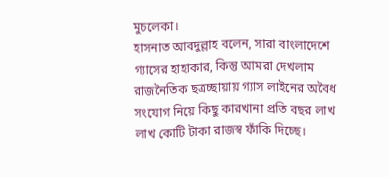মুচলেকা।
হাসনাত আবদুল্লাহ বলেন, সারা বাংলাদেশে গ্যাসের হাহাকার, কিন্তু আমরা দেখলাম রাজনৈতিক ছত্রচ্ছায়ায় গ্যাস লাইনের অবৈধ সংযোগ নিয়ে কিছু কারখানা প্রতি বছর লাখ লাখ কোটি টাকা রাজস্ব ফাঁকি দিচ্ছে।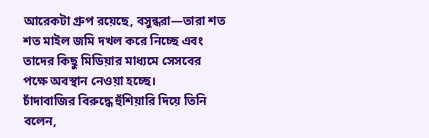আরেকটা গ্রুপ রয়েছে, বসুন্ধরা—তারা শত শত মাইল জমি দখল করে নিচ্ছে এবং তাদের কিছু মিডিয়ার মাধ্যমে সেসবের পক্ষে অবস্থান নেওয়া হচ্ছে।
চাঁদাবাজির বিরুদ্ধে হুঁশিয়ারি দিয়ে তিনি বলেন,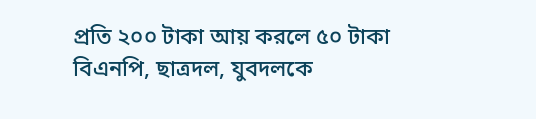প্রতি ২০০ টাকা আয় করলে ৫০ টাকা বিএনপি, ছাত্রদল, যুবদলকে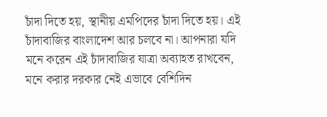চাঁদা দিতে হয়, স্থানীয় এমপিদের চাঁদা দিতে হয়। এই চাঁদাবাজির বাংলাদেশ আর চলবে না। আপনারা যদি মনে করেন এই চাঁদাবাজির যাত্রা অব্যাহত রাখবেন, মনে করার দরকার নেই এভাবে বেশিদিন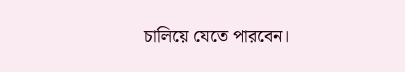চালিয়ে যেতে পারবেন।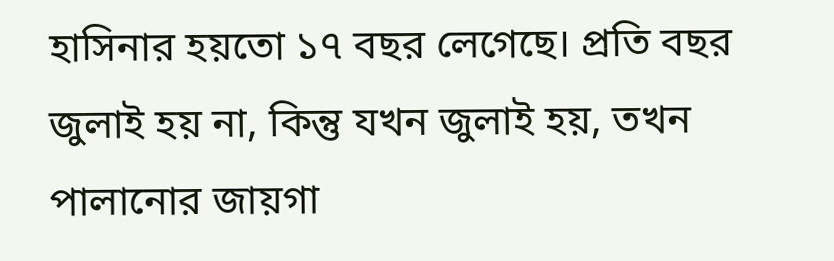হাসিনার হয়তো ১৭ বছর লেগেছে। প্রতি বছর জুলাই হয় না, কিন্তু যখন জুলাই হয়, তখন পালানোর জায়গা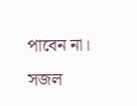পাবেন না।
সজল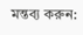মন্তব্য করুন: